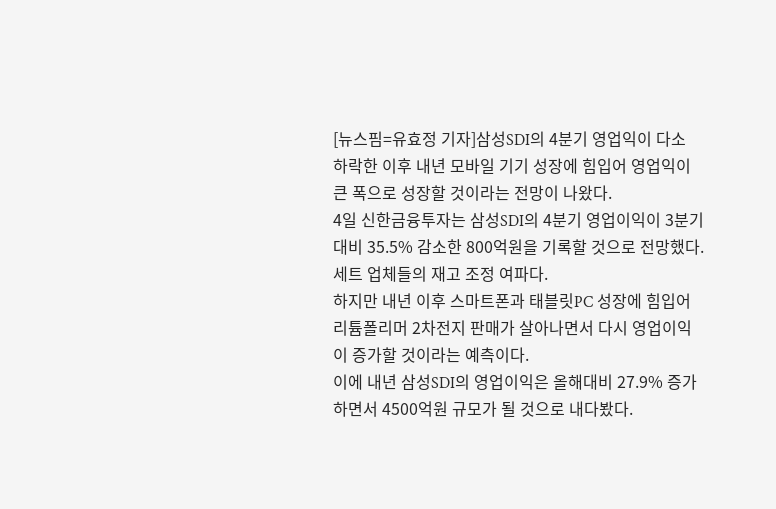[뉴스핌=유효정 기자]삼성SDI의 4분기 영업익이 다소 하락한 이후 내년 모바일 기기 성장에 힘입어 영업익이 큰 폭으로 성장할 것이라는 전망이 나왔다.
4일 신한금융투자는 삼성SDI의 4분기 영업이익이 3분기 대비 35.5% 감소한 800억원을 기록할 것으로 전망했다. 세트 업체들의 재고 조정 여파다.
하지만 내년 이후 스마트폰과 태블릿PC 성장에 힘입어 리튬폴리머 2차전지 판매가 살아나면서 다시 영업이익이 증가할 것이라는 예측이다.
이에 내년 삼성SDI의 영업이익은 올해대비 27.9% 증가하면서 4500억원 규모가 될 것으로 내다봤다.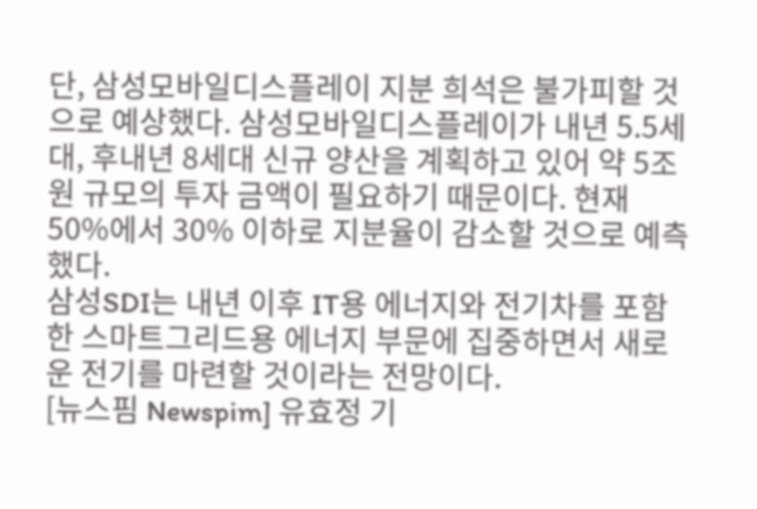단, 삼성모바일디스플레이 지분 희석은 불가피할 것으로 예상했다. 삼성모바일디스플레이가 내년 5.5세대, 후내년 8세대 신규 양산을 계획하고 있어 약 5조원 규모의 투자 금액이 필요하기 때문이다. 현재 50%에서 30% 이하로 지분율이 감소할 것으로 예측했다.
삼성SDI는 내년 이후 IT용 에너지와 전기차를 포함한 스마트그리드용 에너지 부문에 집중하면서 새로운 전기를 마련할 것이라는 전망이다.
[뉴스핌 Newspim] 유효정 기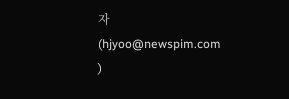자 (hjyoo@newspim.com )